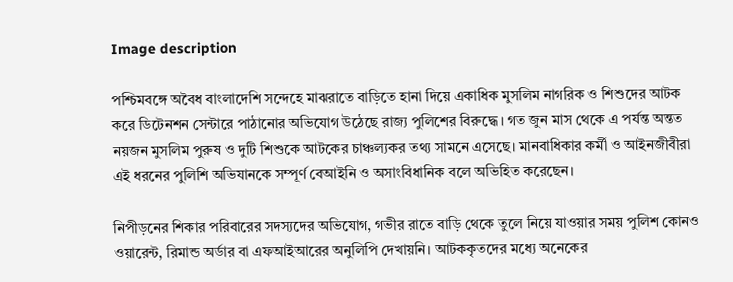Image description

পশ্চিমবঙ্গে অবৈধ বাংলাদেশি সন্দেহে মাঝরাতে বাড়িতে হানা দিয়ে একাধিক মুসলিম নাগরিক ও শিশুদের আটক করে ডিটেনশন সেন্টারে পাঠানোর অভিযোগ উঠেছে রাজ্য পুলিশের বিরুদ্ধে। গত জুন মাস থেকে এ পর্যন্ত অন্তত নয়জন মুসলিম পুরুষ ও দুটি শিশুকে আটকের চাঞ্চল্যকর তথ্য সামনে এসেছে। মানবাধিকার কর্মী ও আইনজীবীরা এই ধরনের পুলিশি অভিযানকে সম্পূর্ণ বেআইনি ও অসাংবিধানিক বলে অভিহিত করেছেন।

নিপীড়নের শিকার পরিবারের সদস্যদের অভিযোগ, গভীর রাতে বাড়ি থেকে তুলে নিয়ে যাওয়ার সময় পুলিশ কোনও ওয়ারেন্ট, রিমান্ড অর্ডার বা এফআইআরের অনুলিপি দেখায়নি। আটককৃতদের মধ্যে অনেকের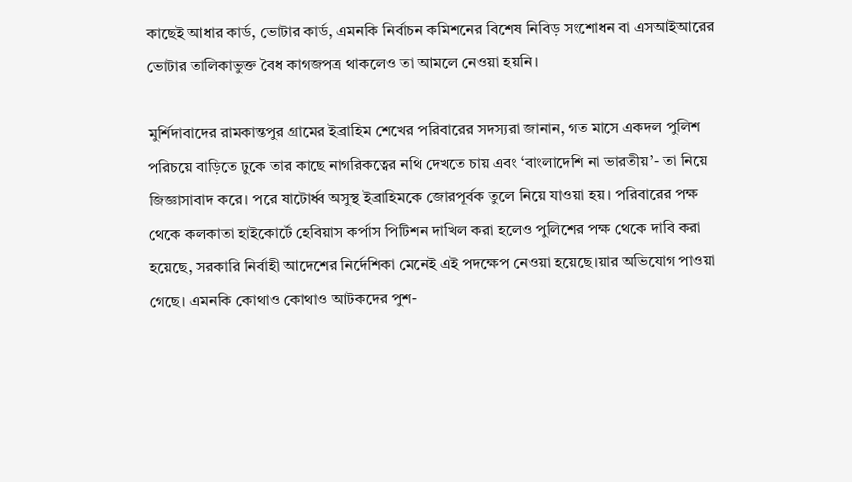কাছেই আধার কার্ড, ভোটার কার্ড, এমনকি নির্বাচন কমিশনের বিশেষ নিবিড় সংশোধন বা এসআইআরের ভোটার তালিকাভুক্ত বৈধ কাগজপত্র থাকলেও তা আমলে নেওয়া হয়নি।

মুর্শিদাবাদের রামকান্তপুর গ্রামের ইব্রাহিম শেখের পরিবারের সদস্যরা জানান, গত মাসে একদল পুলিশ পরিচয়ে বাড়িতে ঢুকে তার কাছে নাগরিকত্বের নথি দেখতে চায় এবং ‘বাংলাদেশি না ভারতীয়’- তা নিয়ে জিজ্ঞাসাবাদ করে। পরে ষাটোর্ধ্ব অসুস্থ ইব্রাহিমকে জোরপূর্বক তুলে নিয়ে যাওয়া হয়। পরিবারের পক্ষ থেকে কলকাতা হাইকোর্টে হেবিয়াস কর্পাস পিটিশন দাখিল করা হলেও পুলিশের পক্ষ থেকে দাবি করা হয়েছে, সরকারি নির্বাহী আদেশের নির্দেশিকা মেনেই এই পদক্ষেপ নেওয়া হয়েছে।য়ার অভিযোগ পাওয়া গেছে। এমনকি কোথাও কোথাও আটকদের পুশ-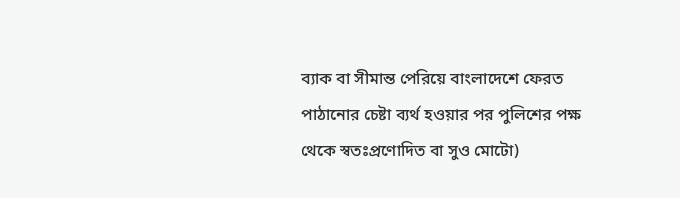ব্যাক বা সীমান্ত পেরিয়ে বাংলাদেশে ফেরত পাঠানোর চেষ্টা ব্যর্থ হওয়ার পর পুলিশের পক্ষ থেকে স্বতঃপ্রণোদিত বা সুও মোটো)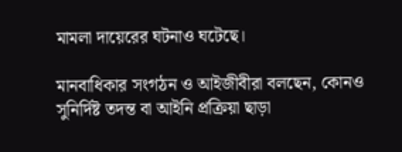মামলা দায়েরের ঘটনাও ঘটেছে।

মানবাধিকার সংগঠন ও আইজীবীরা বলছেন, কোনও সুনির্দিষ্ট তদন্ত বা আইনি প্রক্রিয়া ছাড়া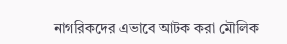নাগরিকদের এভাবে আটক করা মৌলিক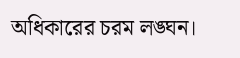অধিকারের চরম লঙ্ঘন।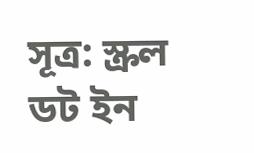সূত্র: স্ক্রল ডট ইন